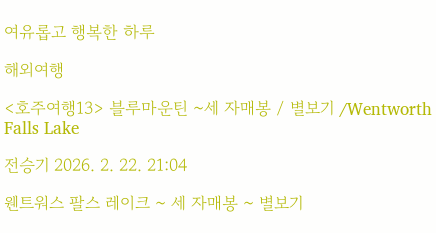여유롭고 행복한 하루

해외여행

<호주여행13> 블루마운틴 ~세 자매봉 / 별보기 /Wentworth Falls Lake

전승기 2026. 2. 22. 21:04

웬트워스 팔스 레이크 ~ 세 자매봉 ~ 별보기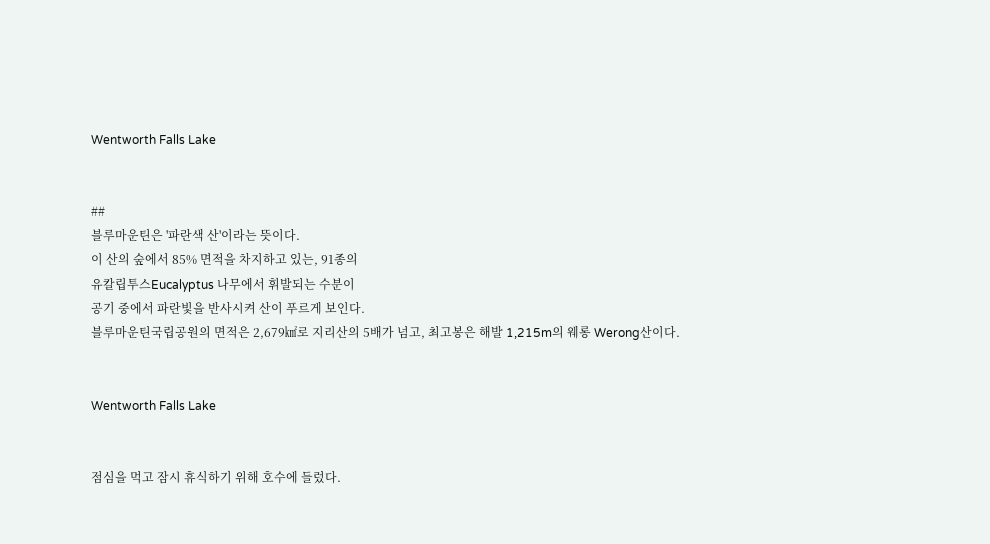Wentworth Falls Lake


##
블루마운틴은 '파란색 산'이라는 뜻이다.
이 산의 숲에서 85% 면적을 차지하고 있는, 91종의
유칼립투스Eucalyptus 나무에서 휘발되는 수분이
공기 중에서 파란빛을 반사시켜 산이 푸르게 보인다.
블루마운틴국립공원의 면적은 2,679㎢로 지리산의 5배가 넘고, 최고봉은 해발 1,215m의 웨롱 Werong산이다.


Wentworth Falls Lake


점심을 먹고 잠시 휴식하기 위해 호수에 들렀다.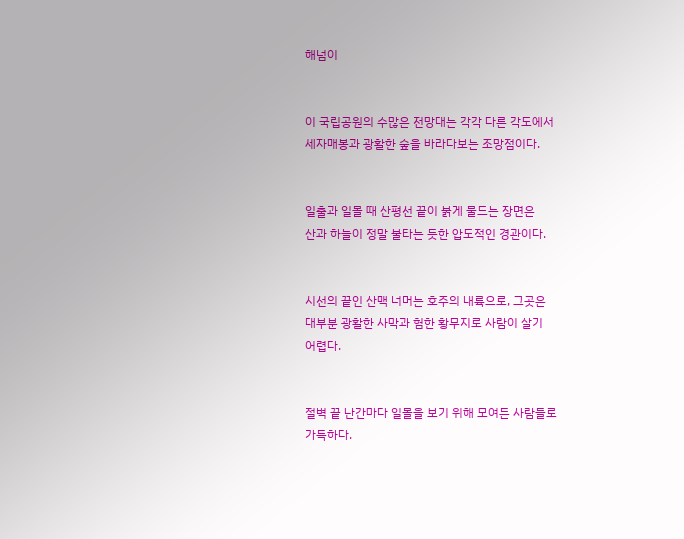해넘이


이 국립공원의 수많은 전망대는 각각 다른 각도에서
세자매봉과 광활한 숲을 바라다보는 조망점이다.


일출과 일몰 때 산평선 끝이 붉게 물드는 장면은
산과 하늘이 정말 불타는 듯한 압도적인 경관이다.


시선의 끝인 산맥 너머는 호주의 내륙으로, 그곳은
대부분 광활한 사막과 험한 황무지로 사람이 살기
어렵다.


절벽 끝 난간마다 일몰을 보기 위해 모여든 사람들로
가득하다.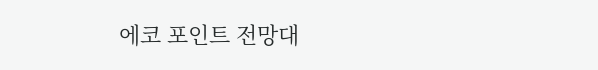에코 포인트 전망대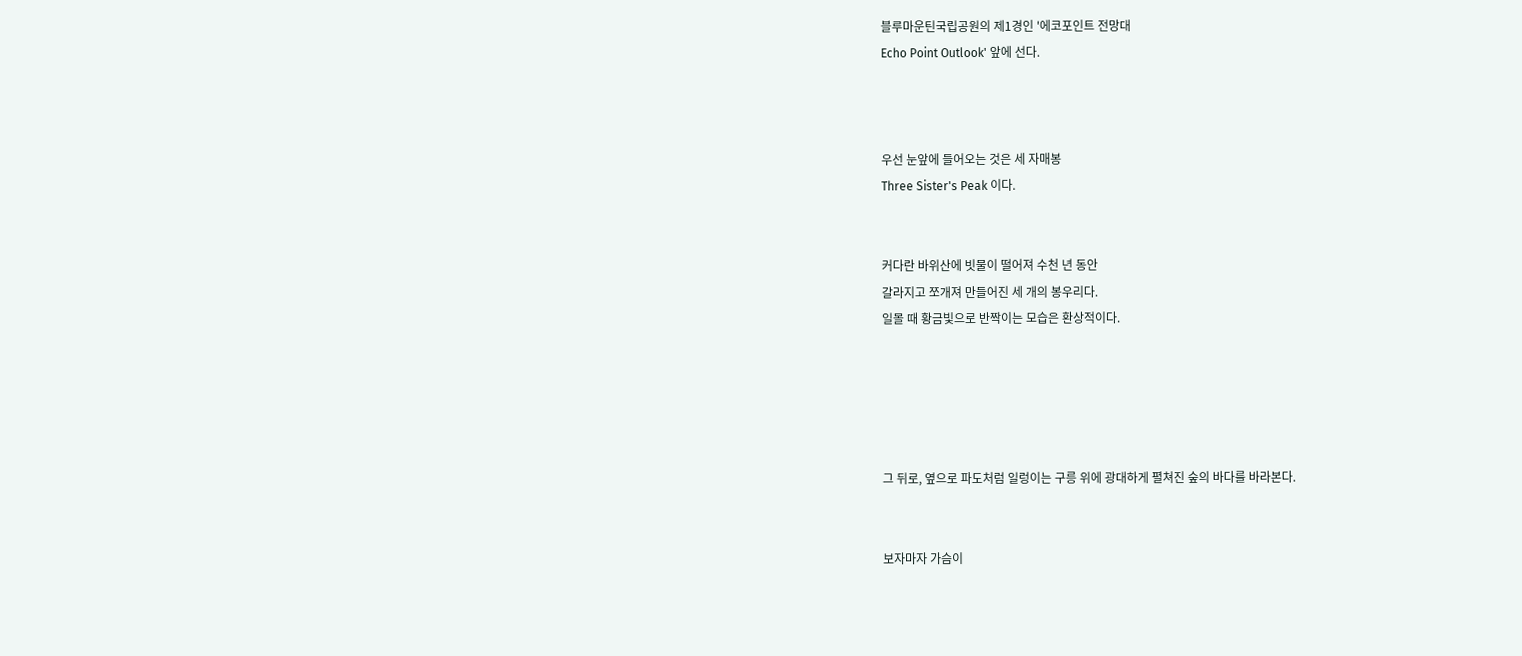블루마운틴국립공원의 제1경인 '에코포인트 전망대
Echo Point Outlook' 앞에 선다.



우선 눈앞에 들어오는 것은 세 자매봉
Three Sister's Peak 이다.


커다란 바위산에 빗물이 떨어져 수천 년 동안
갈라지고 쪼개져 만들어진 세 개의 봉우리다.
일몰 때 황금빛으로 반짝이는 모습은 환상적이다.





그 뒤로, 옆으로 파도처럼 일렁이는 구릉 위에 광대하게 펼쳐진 숲의 바다를 바라본다.


보자마자 가슴이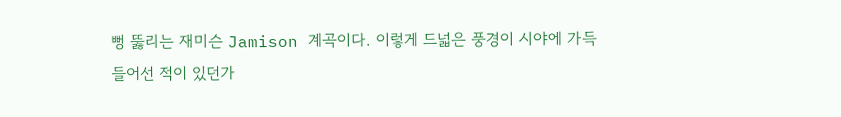뻥 뚫리는 재미슨 Jamison 계곡이다. 이렇게 드넓은 풍경이 시야에 가득
들어선 적이 있던가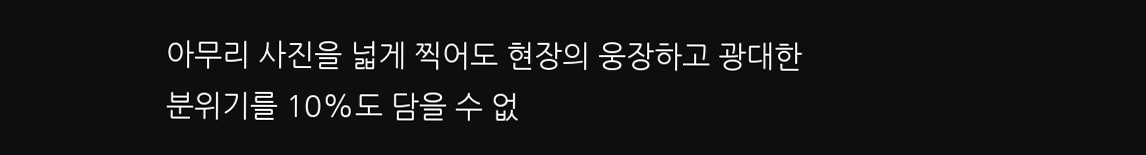아무리 사진을 넓게 찍어도 현장의 웅장하고 광대한
분위기를 10%도 담을 수 없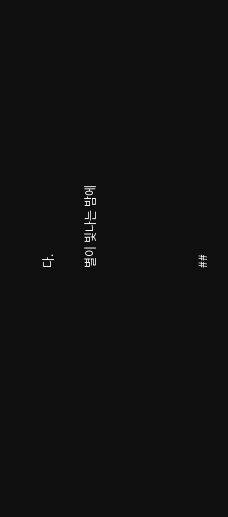다.


별이 빛나는 밤에







##